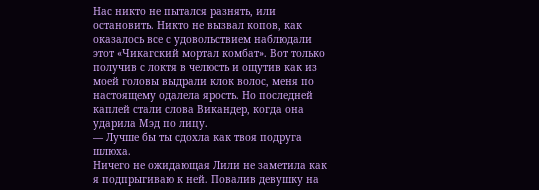Нас никто не пытался разнять, или остановить. Никто не вызвал копов, как оказалось все с удовольствием наблюдали этот «Чикагский мортал комбат». Вот только получив с локтя в челюсть и ощутив как из моей головы выдрали клок волос, меня по настоящему одалела ярость. Но последней каплей стали слова Викандер, когда она ударила Мэд по лицу.
— Лучше бы ты сдохла как твоя подруга шлюха.
Ничего не ожидающая Лили не заметила как я подпрыгиваю к ней. Повалив девушку на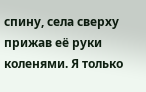спину, села сверху прижав её руки коленями. Я только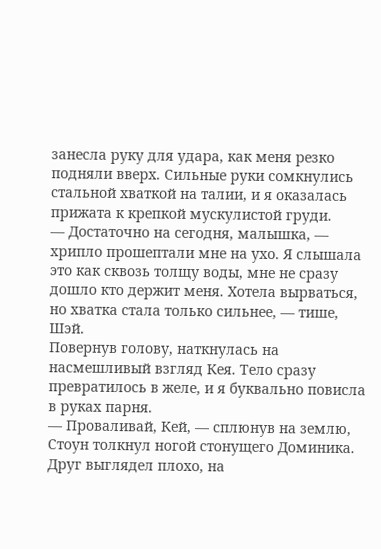занесла руку для удара, как меня резко подняли вверх. Сильные руки сомкнулись стальной хваткой на талии, и я оказалась прижата к крепкой мускулистой груди.
— Достаточно на сегодня, малышка, — хрипло прошептали мне на ухо. Я слышала это как сквозь толщу воды, мне не сразу дошло кто держит меня. Хотела вырваться, но хватка стала только сильнее, — тише, Шэй.
Повернув голову, наткнулась на насмешливый взгляд Кея. Тело сразу превратилось в желе, и я буквально повисла в руках парня.
— Проваливай, Кей, — сплюнув на землю, Стоун толкнул ногой стонущего Доминика.
Друг выглядел плохо, на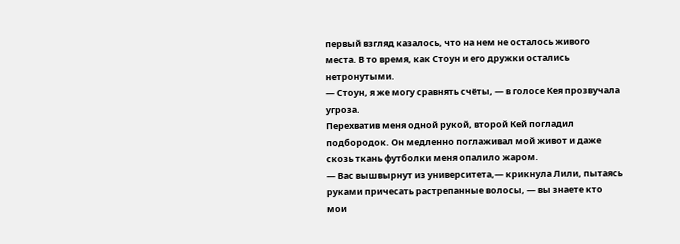первый взгляд казалось, что на нем не осталось живого места. В то время, как Стоун и его дружки остались нетронутыми.
— Стоун, я же могу сравнять счёты, — в голосе Кея прозвучала угроза.
Перехватив меня одной рукой, второй Кей погладил подбородок. Он медленно поглаживал мой живот и даже скозь ткань футболки меня опалило жаром.
— Вас вышвырнут из университета,— крикнула Лили, пытаясь руками причесать растрепанные волосы, — вы знаете кто мои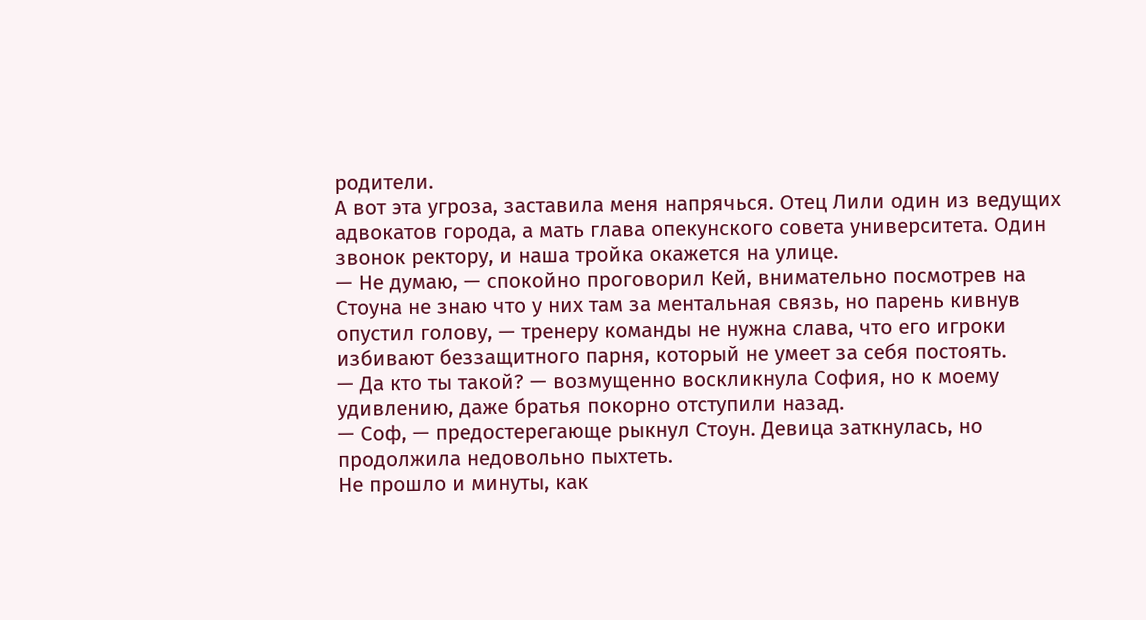родители.
А вот эта угроза, заставила меня напрячься. Отец Лили один из ведущих адвокатов города, а мать глава опекунского совета университета. Один звонок ректору, и наша тройка окажется на улице.
— Не думаю, — спокойно проговорил Кей, внимательно посмотрев на Стоуна не знаю что у них там за ментальная связь, но парень кивнув опустил голову, — тренеру команды не нужна слава, что его игроки избивают беззащитного парня, который не умеет за себя постоять.
— Да кто ты такой? — возмущенно воскликнула София, но к моему удивлению, даже братья покорно отступили назад.
— Соф, — предостерегающе рыкнул Стоун. Девица заткнулась, но продолжила недовольно пыхтеть.
Не прошло и минуты, как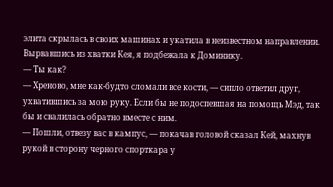элита скрылась в своих машинах и укатила в неизвестном направлении.
Вырвавшись из хватки Кея, я подбежала к Доминику.
— Ты как?
— Хреново, мне как-будто сломали все кости, — сипло ответил друг, ухватившись за мою руку. Если бы не подоспевшая на помощь Мэд, так бы и свалилась обратно вместе с ним.
— Пошли, отвезу вас в кампус, — покачав головой сказал Кей, махнув рукой в сторону черного спорткара у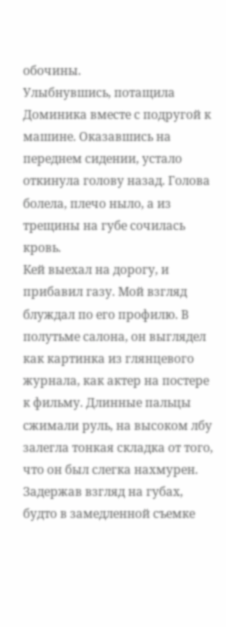обочины.
Улыбнувшись, потащила Доминика вместе с подругой к машине. Оказавшись на переднем сидении, устало откинула голову назад. Голова болела, плечо ныло, а из трещины на губе сочилась кровь.
Кей выехал на дорогу, и прибавил газу. Мой взгляд блуждал по его профилю. В полутьме салона, он выглядел как картинка из глянцевого журнала, как актер на постере к фильму. Длинные пальцы сжимали руль, на высоком лбу залегла тонкая складка от того, что он был слегка нахмурен. Задержав взгляд на губах, будто в замедленной съемке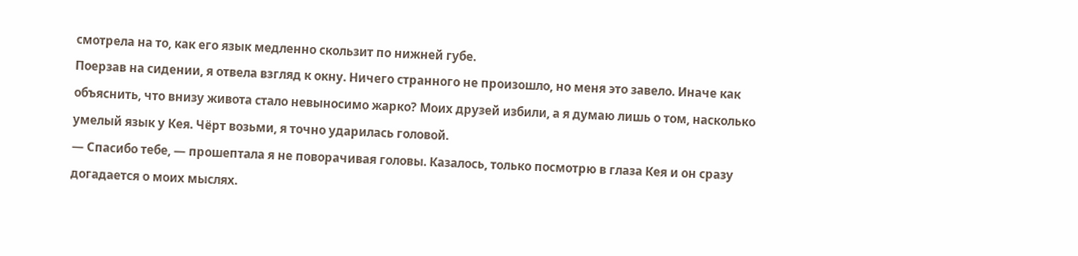смотрела на то, как его язык медленно скользит по нижней губе.
Поерзав на сидении, я отвела взгляд к окну. Ничего странного не произошло, но меня это завело. Иначе как объяснить, что внизу живота стало невыносимо жарко? Моих друзей избили, а я думаю лишь о том, насколько умелый язык у Кея. Чёрт возьми, я точно ударилась головой.
— Спасибо тебе, — прошептала я не поворачивая головы. Казалось, только посмотрю в глаза Кея и он сразу догадается о моих мыслях.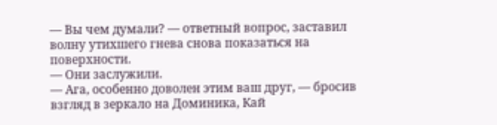— Вы чем думали? — ответный вопрос, заставил волну утихшего гнева снова показаться на поверхности.
— Они заслужили.
— Ага, особенно доволен этим ваш друг, — бросив взгляд в зеркало на Доминика, Кай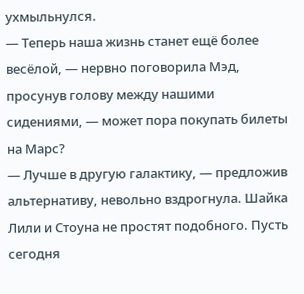ухмыльнулся.
— Теперь наша жизнь станет ещё более весёлой, — нервно поговорила Мэд, просунув голову между нашими сидениями, — может пора покупать билеты на Марс?
— Лучше в другую галактику, — предложив альтернативу, невольно вздрогнула. Шайка Лили и Стоуна не простят подобного. Пусть сегодня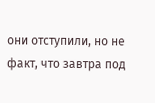они отступили, но не факт, что завтра под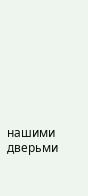нашими дверьми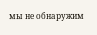мы не обнаружим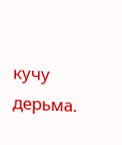кучу дерьма.